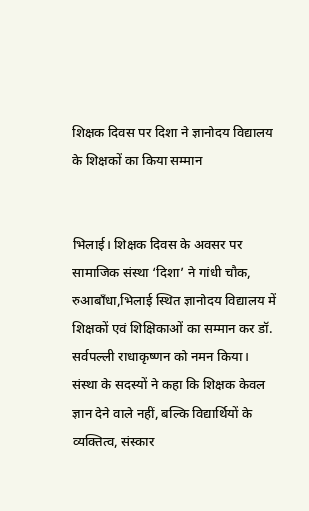शिक्षक दिवस पर दिशा ने ज्ञानोदय विद्यालय के शिक्षकों का किया सम्मान


भिलाई। शिक्षक दिवस के अवसर पर सामाजिक संस्था ‘दिशा’ ने गांधी चौक, रुआबाँधा,भिलाई स्थित ज्ञानोदय विद्यालय में शिक्षकों एवं शिक्षिकाओं का सम्मान कर डॉ. सर्वपल्ली राधाकृष्णन को नमन किया। संस्था के सदस्यों ने कहा कि शिक्षक केवल ज्ञान देने वाले नहीं, बल्कि विद्यार्थियों के व्यक्तित्व, संस्कार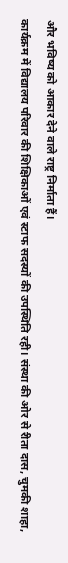और भविष्य को आकार देने वाले राष्ट्र निर्माता हैं।
कार्यक्रम में विद्यालय परिवार की शिक्षिकाओं एवं स्टाफ सदस्यों की उपस्थिति रही। संस्था की ओर से रीता दास, चुमकी शाहा,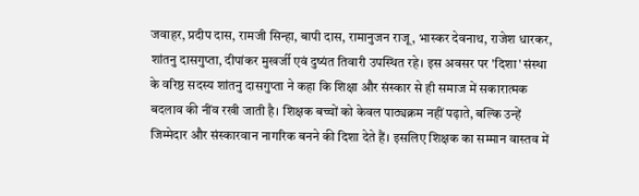जवाहर, प्रदीप दास, रामजी सिन्हा, बापी दास, रामानुजन राजू, भास्कर देवनाथ, राजेश धारकर, शांतनु दासगुप्ता, दीपांकर मुखर्जी एवं दुष्यंत तिवारी उपस्थित रहे। इस अवसर पर 'दिशा' संस्था के वरिष्ठ सदस्य शांतनु दासगुप्ता ने कहा कि शिक्षा और संस्कार से ही समाज में सकारात्मक बदलाव की नींव रखी जाती है। शिक्षक बच्चों को केवल पाठ्यक्रम नहीं पढ़ाते, बल्कि उन्हें जिम्मेदार और संस्कारवान नागरिक बनने की दिशा देते हैं। इसलिए शिक्षक का सम्मान वास्तव में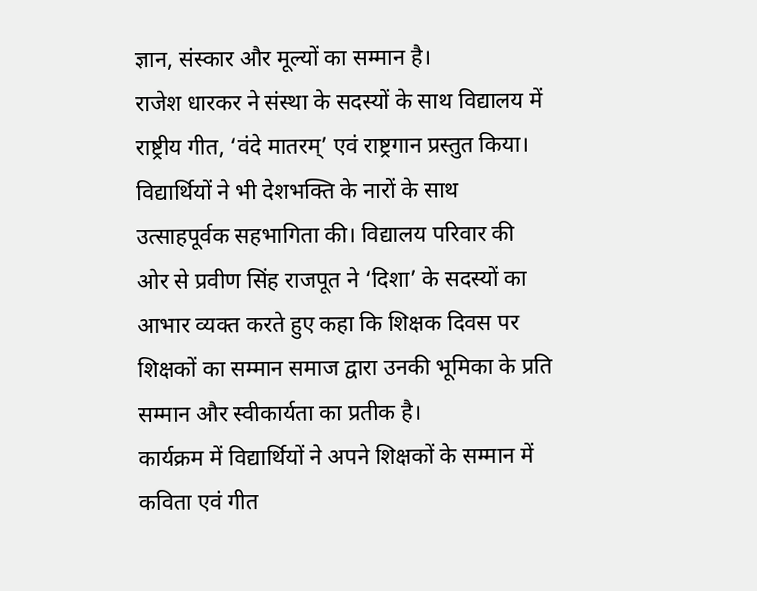ज्ञान, संस्कार और मूल्यों का सम्मान है।
राजेश धारकर ने संस्था के सदस्यों के साथ विद्यालय में राष्ट्रीय गीत, ‘वंदे मातरम्’ एवं राष्ट्रगान प्रस्तुत किया। विद्यार्थियों ने भी देशभक्ति के नारों के साथ उत्साहपूर्वक सहभागिता की। विद्यालय परिवार की ओर से प्रवीण सिंह राजपूत ने ‘दिशा’ के सदस्यों का आभार व्यक्त करते हुए कहा कि शिक्षक दिवस पर शिक्षकों का सम्मान समाज द्वारा उनकी भूमिका के प्रति सम्मान और स्वीकार्यता का प्रतीक है।
कार्यक्रम में विद्यार्थियों ने अपने शिक्षकों के सम्मान में कविता एवं गीत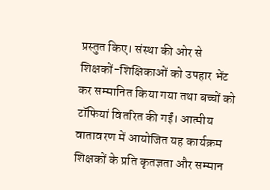प्रस्तुत किए। संस्था की ओर से शिक्षकों-शिक्षिकाओं को उपहार भेंट कर सम्मानित किया गया तथा बच्चों को टॉफियां वितरित की गईं। आत्मीय वातावरण में आयोजित यह कार्यक्रम शिक्षकों के प्रति कृतज्ञता और सम्मान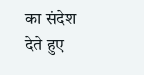का संदेश देते हुए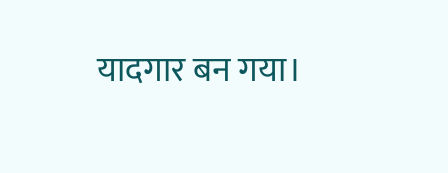यादगार बन गया।